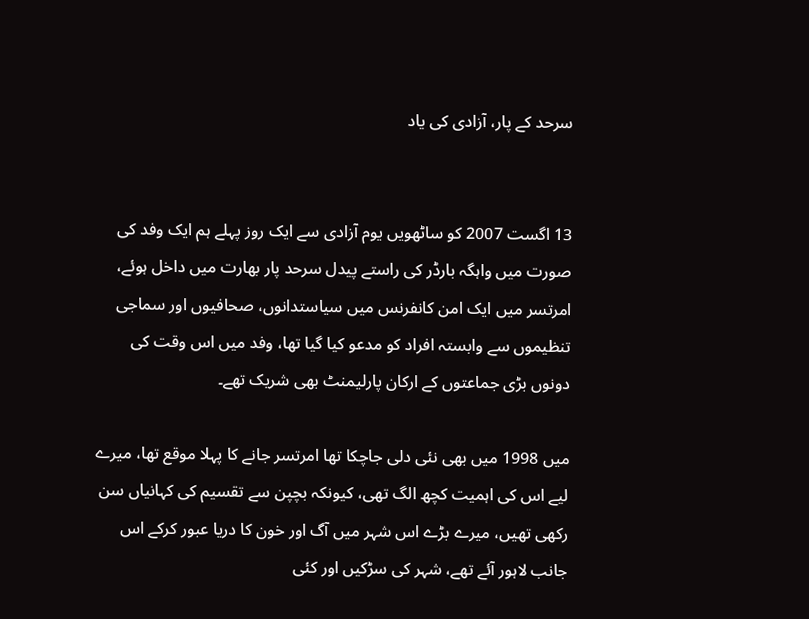سرحد کے پار، آزادی کی یاد


13 اگست 2007 کو ساٹھویں یوم آزادی سے ایک روز پہلے ہم ایک وفد کی صورت میں واہگہ بارڈر کی راستے پیدل سرحد پار بھارت میں داخل ہوئے، امرتسر میں ایک امن کانفرنس میں سیاستدانوں، صحافیوں اور سماجی تنظیموں سے وابستہ افراد کو مدعو کیا گیا تھا، وفد میں اس وقت کی دونوں بڑی جماعتوں کے ارکان پارلیمنٹ بھی شریک تھے۔

میں 1998 میں بھی نئی دلی جاچکا تھا امرتسر جانے کا پہلا موقع تھا، میرے لیے اس کی اہمیت کچھ الگ تھی، کیونکہ بچپن سے تقسیم کی کہانیاں سن رکھی تھیں، میرے بڑے اس شہر میں آگ اور خون کا دریا عبور کرکے اس جانب لاہور آئے تھے، شہر کی سڑکیں اور کئی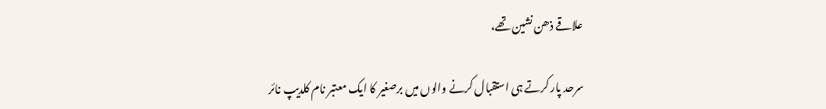علاقے ذھن نشین تھے،

سرحد پار کرتے ہی استقبال کرنے والوں میں برصغیر کا ایک معتبر نام کلدیپ نائر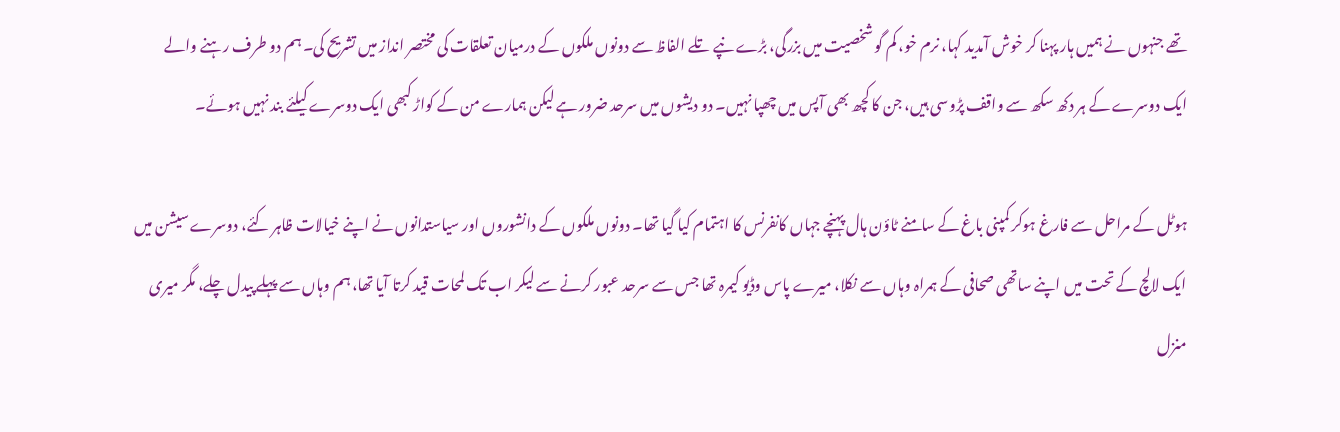تھے جنہوں نے ہمیں ہار پہنا کر خوش آمدید کہا، نرم خو، کم گو شخصیت میں بزرگی، بڑے نپے تلے الفاظ سے دونوں ملکوں کے درمیان تعلقات کی مختصر انداز میں تشریح کی۔ ہم دو طرف رہنے والے ایک دوسرے کے ہر دکھ سکھ سے واقف پڑوسی ہیں، جن کا کچھ بھی آپس میں چھپا نہیں۔ دو دیشوں میں سرحد ضرور ہے لیکن ہمارے من کے کواڑ کبھی ایک دوسرے کیلئے بند نہیں ہوئے۔

ہوٹل کے مراحل سے فارغ ہوکر کمپنی باغ کے سامنے ٹاؤن ہال پہنچے جہاں کانفرنس کا اہتمام کیا گیا تھا۔ دونوں ملکوں کے دانشوروں اور سیاستدانوں نے اپنے خیالات ظاہر کئے، دوسرے سیشن میں ایک لالچ کے تحت میں اپنے ساتھی صحافی کے ہمراہ وہاں سے نکلا، میرے پاس وڈیو کیمرہ تھا جس سے سرحد عبور کرنے سے لیکر اب تک لمحات قید کرتا آیا تھا، ہم وہاں سے پہلے پیدل چلے، مگر میری منزل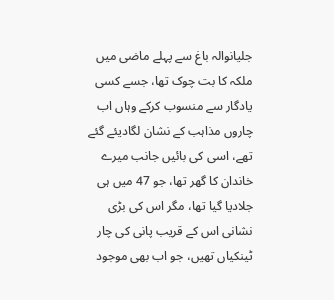جلیانوالہ باغ سے پہلے ماضی میں ملکہ کا بت چوک تھا، جسے کسی یادگار سے منسوب کرکے وہاں اب چاروں مذاہب کے نشان لگادیئے گئے تھے، اسی کی بائیں جانب میرے خاندان کا گھر تھا، جو 47 میں ہی جلادیا گیا تھا، مگر اس کی بڑی نشانی اس کے قریب پانی کی چار ٹینکیاں تھیں، جو اب بھی موجود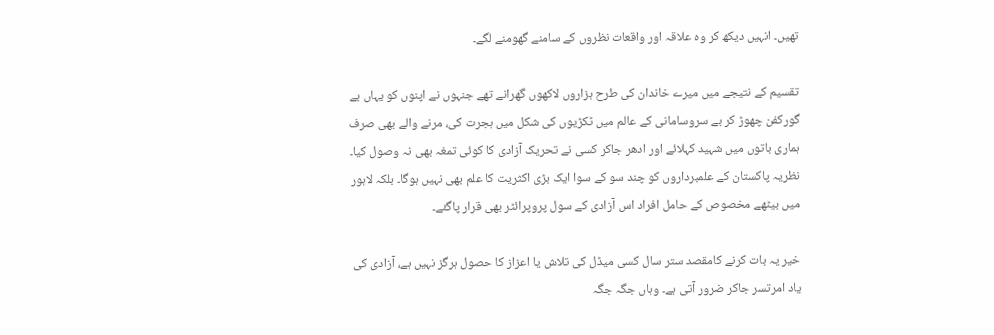تھیں۔ انہیں دیکھ کر وہ علاقہ اور واقعات نظروں کے سامنے گھومنے لگے۔

تقسیم کے نتیجے میں میرے خاندان کی طرح ہزاروں لاکھوں گھرانے تھے جنہوں نے اپنوں کو یہاں بے گورکفن چھوڑ کر بے سروسامانی کے عالم میں ٹکڑیوں کی شکل میں ہجرت کی، مرنے والے بھی صرف ہماری باتوں میں شہید کہلائے اور ادھر جاکر کسی نے تحریک آزادی کا کوئی تمغہ بھی نہ وصول کیا۔ نظریہ پاکستان کے علمبرداروں کو چند سو کے سوا ایک بڑی اکثریت کا علم بھی نہیں ہوگا۔ بلکہ لاہور میں بیٹھے مخصوص کے حامل افراد اس آزادی کے سول پروپرائٹر بھی قرار پاگئے۔

خیر یہ بات کرنے کامقصد ستر سال کسی میڈل کی تلاش یا اعزاز کا حصول ہرگز نہیں ہے، آزادی کی یاد امرتسر جاکر ضرور آتی ہے۔ وہاں جگہ جگہ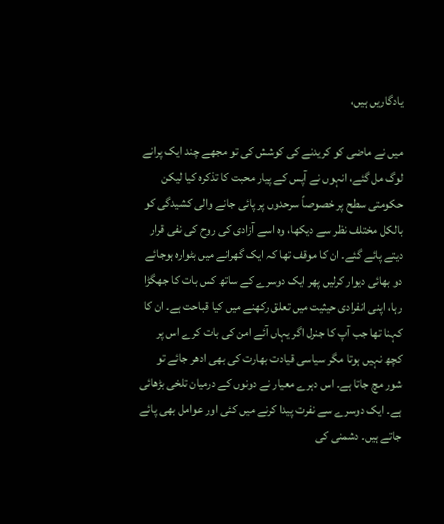یادگاریں ہیں،

میں نے ماضی کو کریدنے کی کوشش کی تو مجھے چند ایک پرانے لوگ مل گئے، انہوں نے آپس کے پیار محبت کا تذکرہ کیا لیکن حکومتی سطح پر خصوصاً سرحدوں پر پائی جانے والی کشیدگی کو بالکل مختلف نظر سے دیکھا، وہ اسے آزادی کی روح کی نفی قرار دیتے پائے گئے۔ ان کا موقف تھا کہ ایک گھرانے میں بٹوارہ ہوجائے دو بھائی دیوار کرلیں پھر ایک دوسرے کے ساتھ کس بات کا جھگڑا رہا، اپنی انفرادی حیثیت میں تعلق رکھنے میں کیا قباحت ہے۔ ان کا کہنا تھا جب آپ کا جنرل اگر یہاں آئے امن کی بات کرے اس پر کچھ نہیں ہوتا مگر سیاسی قیادت بھارت کی بھی ادھر جائے تو شور مچ جاتا ہے۔ اس دہرے معیار نے دونوں کے درمیان تلخی بڑھائی ہے۔ ایک دوسرے سے نفرت پیدا کرنے میں کئی اور عوامل بھی پائے جاتے ہیں۔ دشمنی کی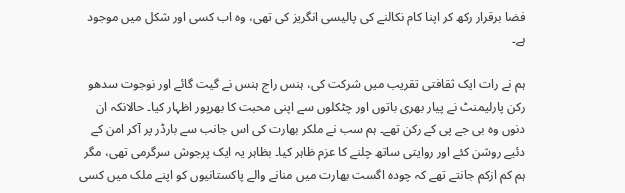فضا برقرار رکھ کر اپنا کام نکالنے کی پالیسی انگریز کی تھی، وہ اب کسی اور شکل میں موجود ہے۔

ہم نے رات ایک ثقافتی تقریب میں شرکت کی، ہنس راج ہنس نے گیت گائے اور نوجوت سدھو رکن پارلیمنٹ نے پیار بھری باتوں اور چٹکلوں سے اپنی محبت کا بھرپور اظہار کیا۔ حالانکہ ان دنوں وہ بی جے پی کے رکن تھے۔ ہم سب نے ملکر بھارت کی اس جانب سے بارڈر پر آکر امن کے دئیے روشن کئے اور روایتی ساتھ چلنے کا عزم ظاہر کیا۔ بظاہر یہ ایک پرجوش سرگرمی تھی، مگر ہم کم ازکم جانتے تھے کہ چودہ اگست بھارت میں منانے والے پاکستانیوں کو اپنے ملک میں کسی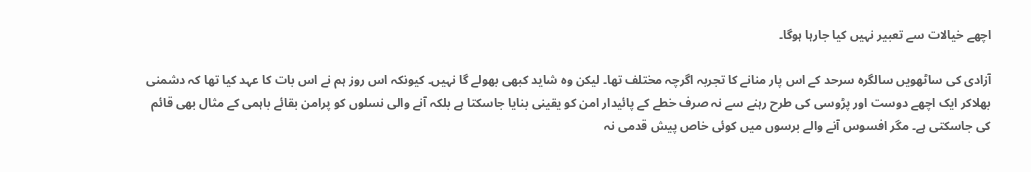اچھے خیالات سے تعبیر نہیں کیا جارہا ہوگا۔

آزادی کی ساٹھویں سالگرہ سرحد کے اس پار منانے کا تجربہ اگرچہ مختلف تھا۔ لیکن وہ شاید کبھی بھولے گا نہیں۔ کیونکہ اس روز ہم نے اس بات کا عہد کیا تھا کہ دشمنی بھلاکر ایک اچھے دوست اور پڑوسی کی طرح رہنے سے نہ صرف خطے کے پائیدار امن کو یقینی بنایا جاسکتا ہے بلکہ آنے والی نسلوں کو پرامن بقائے باہمی کے مثال بھی قائم کی جاسکتی ہے۔ مگر افسوس آنے والے برسوں میں کوئی خاص پیش قدمی نہ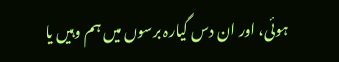ہوئی، اور ان دس گیارہ برسوں میں ہم وہیں یا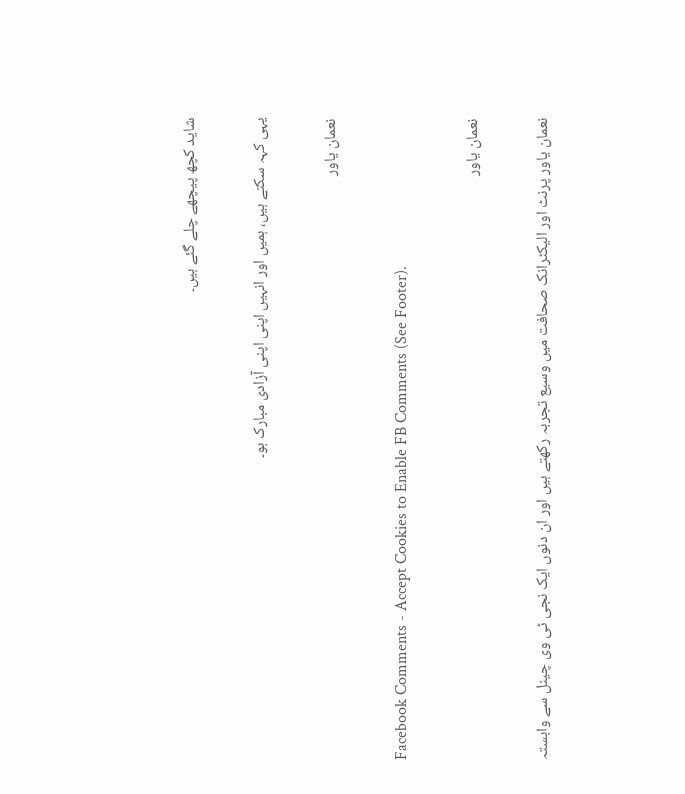شاید کچھ پیچھے چلے گئے ہیں۔

یہی کہہ سکتے ہیں، ہمیں اور انہیں اپنی اپنی آزادی مبارک ہو۔

نعمان یاور

Facebook Comments - Accept Cookies to Enable FB Comments (See Footer).

نعمان یاور

نعمان یاور پرنٹ اور الیکٹرانک صحافت میں وسیع تجربہ رکھتے ہیں اور ان دنوں ایک نجی ٹی وی چینل سے وابستہ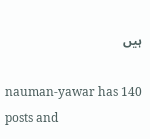ہیں

nauman-yawar has 140 posts and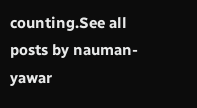counting.See all posts by nauman-yawar